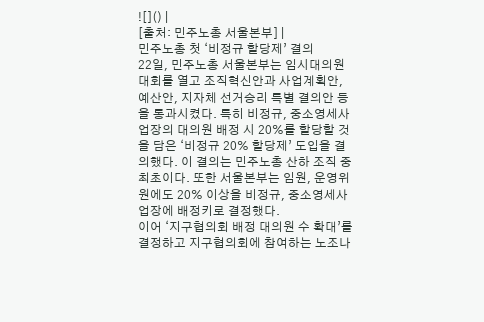![]() |
[출처: 민주노총 서울본부] |
민주노총 첫 ‘비정규 할당제’ 결의
22일, 민주노총 서울본부는 임시대의원대회를 열고 조직혁신안과 사업계획안, 예산안, 지자체 선거승리 특별 결의안 등을 통과시켰다. 특히 비정규, 중소영세사업장의 대의원 배정 시 20%를 할당할 것을 담은 ‘비정규 20% 할당제’ 도입을 결의했다. 이 결의는 민주노총 산하 조직 중 최초이다. 또한 서울본부는 임원, 운영위원에도 20% 이상을 비정규, 중소영세사업장에 배정키로 결정했다.
이어 ‘지구협의회 배정 대의원 수 확대’를 결정하고 지구협의회에 참여하는 노조나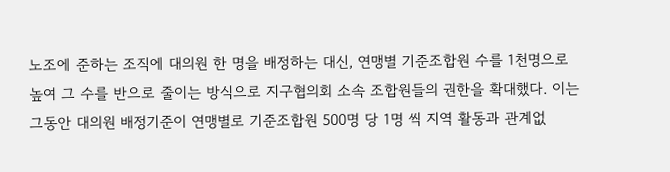노조에 준하는 조직에 대의원 한 명을 배정하는 대신, 연맹별 기준조합원 수를 1천명으로 높여 그 수를 반으로 줄이는 방식으로 지구협의회 소속 조합원들의 권한을 확대했다. 이는 그동안 대의원 배정기준이 연맹별로 기준조합원 500명 당 1명 씩 지역 활동과 관계없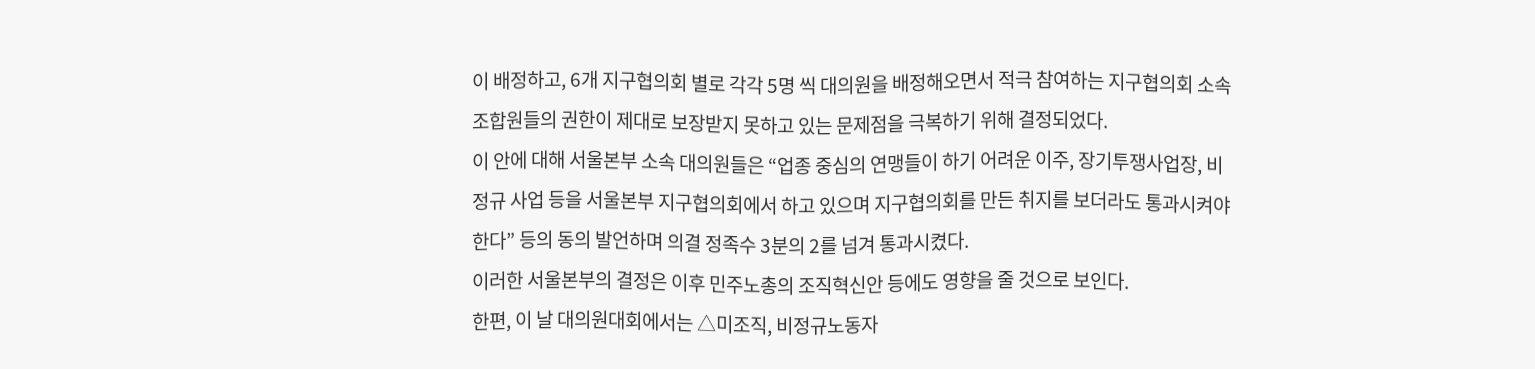이 배정하고, 6개 지구협의회 별로 각각 5명 씩 대의원을 배정해오면서 적극 참여하는 지구협의회 소속 조합원들의 권한이 제대로 보장받지 못하고 있는 문제점을 극복하기 위해 결정되었다.
이 안에 대해 서울본부 소속 대의원들은 “업종 중심의 연맹들이 하기 어려운 이주, 장기투쟁사업장, 비정규 사업 등을 서울본부 지구협의회에서 하고 있으며 지구협의회를 만든 취지를 보더라도 통과시켜야 한다” 등의 동의 발언하며 의결 정족수 3분의 2를 넘겨 통과시켰다.
이러한 서울본부의 결정은 이후 민주노총의 조직혁신안 등에도 영향을 줄 것으로 보인다.
한편, 이 날 대의원대회에서는 △미조직, 비정규노동자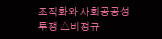조직화와 사회공공성 투쟁 △비정규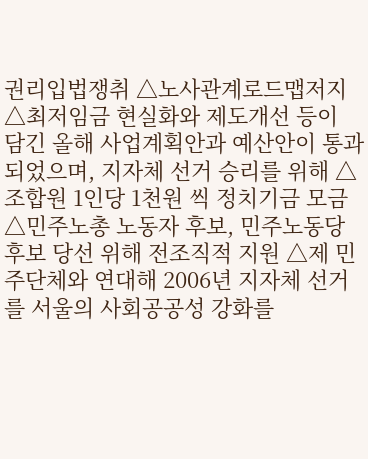권리입법쟁취 △노사관계로드맵저지 △최저임금 현실화와 제도개선 등이 담긴 올해 사업계획안과 예산안이 통과되었으며, 지자체 선거 승리를 위해 △조합원 1인당 1천원 씩 정치기금 모금 △민주노총 노동자 후보, 민주노동당 후보 당선 위해 전조직적 지원 △제 민주단체와 연대해 2006년 지자체 선거를 서울의 사회공공성 강화를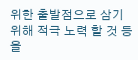위한 출발점으로 삼기 위해 적극 노력 할 것 등을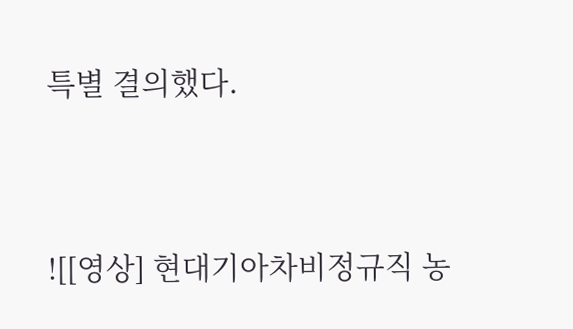특별 결의했다.




![[영상] 현대기아차비정규직 농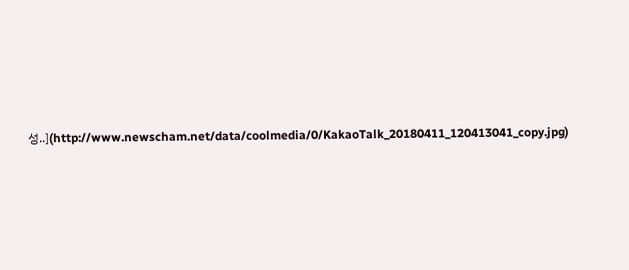성..](http://www.newscham.net/data/coolmedia/0/KakaoTalk_20180411_120413041_copy.jpg)